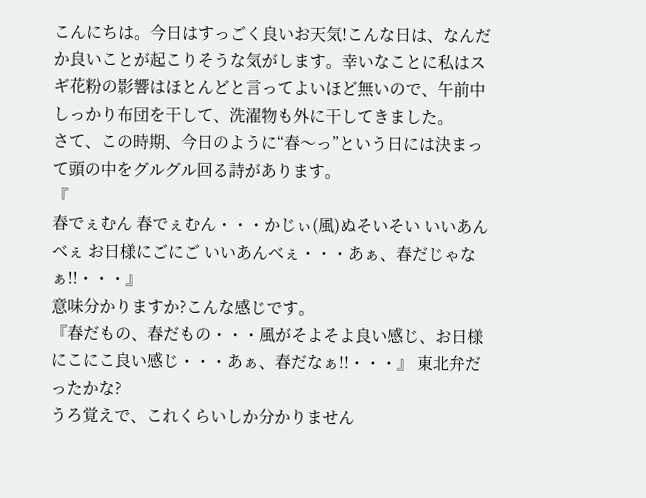こんにちは。今日はすっごく良いお天気!こんな日は、なんだか良いことが起こりそうな気がします。幸いなことに私はスギ花粉の影響はほとんどと言ってよいほど無いので、午前中しっかり布団を干して、洗濯物も外に干してきました。
さて、この時期、今日のように“春〜っ”という日には決まって頭の中をグルグル回る詩があります。
『
春でぇむん 春でぇむん・・・かじぃ(風)ぬそいそい いいあんべぇ お日様にごにご いいあんべぇ・・・あぁ、春だじゃなぁ!!・・・』
意味分かりますか?こんな感じです。
『春だもの、春だもの・・・風がそよそよ良い感じ、お日様にこにこ良い感じ・・・あぁ、春だなぁ!!・・・』 東北弁だったかな?
うろ覚えで、これくらいしか分かりません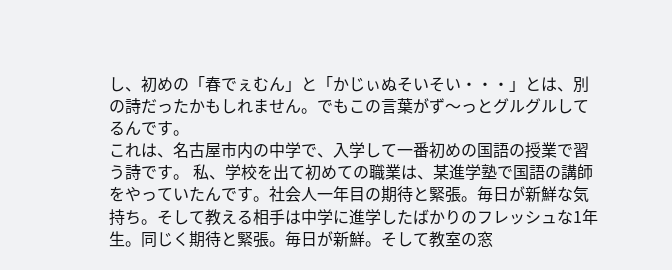し、初めの「春でぇむん」と「かじぃぬそいそい・・・」とは、別の詩だったかもしれません。でもこの言葉がず〜っとグルグルしてるんです。
これは、名古屋市内の中学で、入学して一番初めの国語の授業で習う詩です。 私、学校を出て初めての職業は、某進学塾で国語の講師をやっていたんです。社会人一年目の期待と緊張。毎日が新鮮な気持ち。そして教える相手は中学に進学したばかりのフレッシュな1年生。同じく期待と緊張。毎日が新鮮。そして教室の窓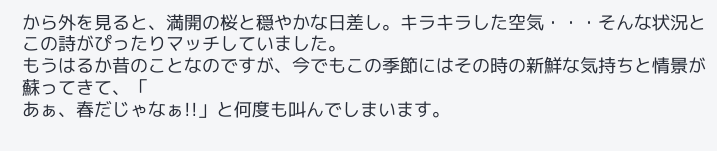から外を見ると、満開の桜と穏やかな日差し。キラキラした空気・・・そんな状況とこの詩がぴったりマッチしていました。
もうはるか昔のことなのですが、今でもこの季節にはその時の新鮮な気持ちと情景が蘇ってきて、「
あぁ、春だじゃなぁ!!」と何度も叫んでしまいます。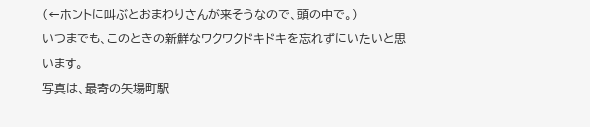(←ホントに叫ぶとおまわりさんが来そうなので、頭の中で。)
いつまでも、このときの新鮮なワクワクドキドキを忘れずにいたいと思います。
写真は、最寄の矢場町駅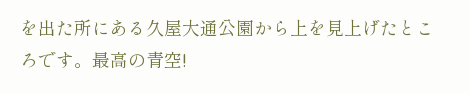を出た所にある久屋大通公園から上を見上げたところです。最高の青空!